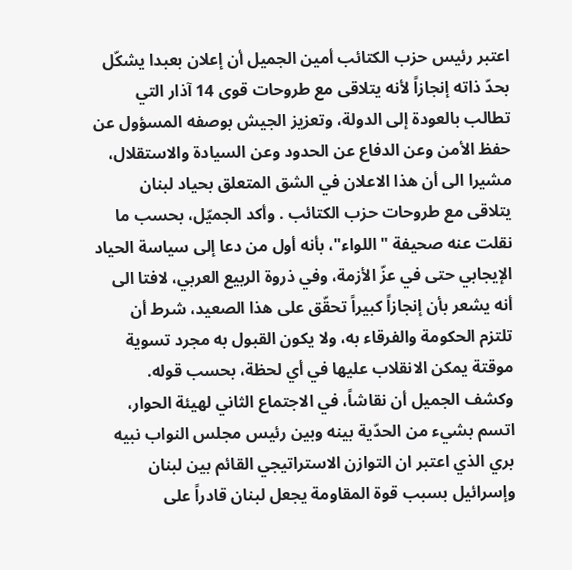اعتبر رئيس حزب الكتائب أمين الجميل أن إعلان بعبدا يشكّل بحدّ ذاته إنجازاً لأنه يتلاقى مع طروحات قوى 14 آذار التي تطالب بالعودة إلى الدولة، وتعزيز الجيش بوصفه المسؤول عن حفظ الأمن وعن الدفاع عن الحدود وعن السيادة والاستقلال، مشيرا الى أن هذا الاعلان في الشق المتعلق بحياد لبنان يتلاقى مع طروحات حزب الكتائب . وأكد الجميّل، بحسب ما نقلت عنه صحيفة "اللواء"، بأنه أول من دعا إلى سياسة الحياد الإيجابي حتى في عزّ الأزمة، وفي ذروة الربيع العربي، لافتا الى أنه يشعر بأن إنجازاً كبيراً تحقّق على هذا الصعيد، شرط أن تلتزم الحكومة والفرقاء به، ولا يكون القبول به مجرد تسوية موقتة يمكن الانقلاب عليها في أي لحظة، بحسب قوله. وكشف الجميل أن نقاشاً، في الاجتماع الثاني لهيئة الحوار، اتسم بشيء من الحدّية بينه وبين رئيس مجلس النواب نبيه بري الذي اعتبر ان التوازن الاستراتيجي القائم بين لبنان وإسرائيل بسبب قوة المقاومة يجعل لبنان قادراً على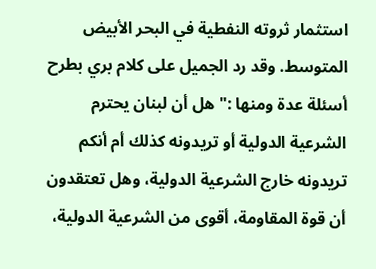استثمار ثروته النفطية في البحر الأبيض المتوسط. وقد رد الجميل على كلام بري بطرح أسئلة عدة ومنها :"هل أن لبنان يحترم الشرعية الدولية أو تريدونه كذلك أم أنكم تريدونه خارج الشرعية الدولية، وهل تعتقدون أن قوة المقاومة، أقوى من الشرعية الدولية،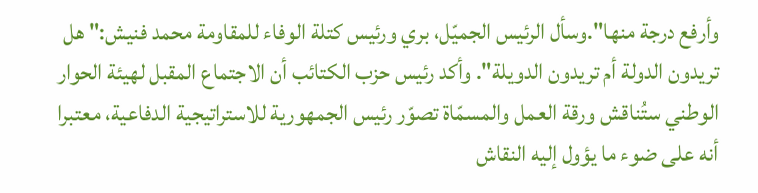وأرفع درجة منها".وسأل الرئيس الجميّل، بري ورئيس كتلة الوفاء للمقاومة محمد فنيش:" هل تريدون الدولة أم تريدون الدويلة". وأكد رئيس حزب الكتائب أن الاجتماع المقبل لهيئة الحوار الوطني ستُناقش ورقة العمل والمسمّاة تصوّر رئيس الجمهورية للاستراتيجية الدفاعية، معتبرا أنه على ضوء ما يؤول إليه النقاش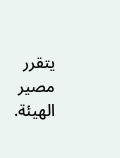يتقرر مصير الهيئة.